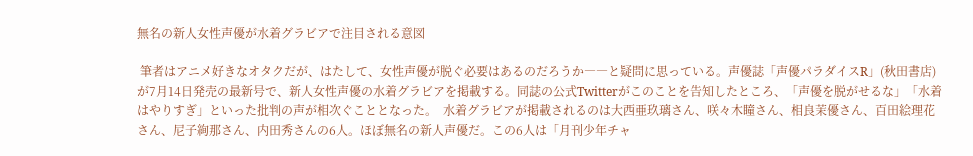無名の新人女性声優が水着グラビアで注目される意図

 筆者はアニメ好きなオタクだが、はたして、女性声優が脱ぐ必要はあるのだろうか――と疑問に思っている。声優誌「声優パラダイスR」(秋田書店)が7月14日発売の最新号で、新人女性声優の水着グラビアを掲載する。同誌の公式Twitterがこのことを告知したところ、「声優を脱がせるな」「水着はやりすぎ」といった批判の声が相次ぐこととなった。  水着グラビアが掲載されるのは大西亜玖璃さん、咲々木瞳さん、相良茉優さん、百田絵理花さん、尼子絢那さん、内田秀さんの6人。ほぼ無名の新人声優だ。この6人は「月刊少年チャ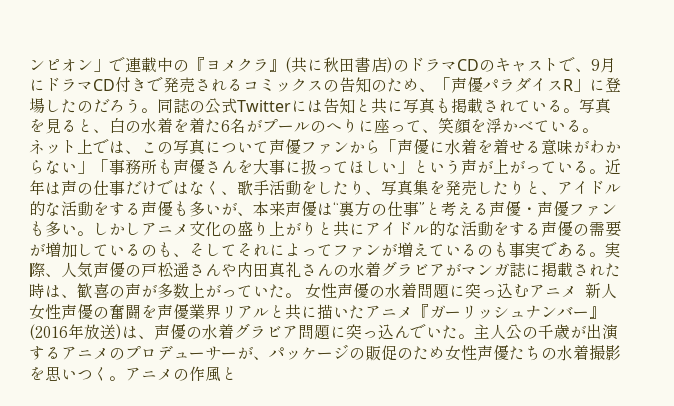ンピオン」で連載中の『ヨメクラ』(共に秋田書店)のドラマCDのキャストで、9月にドラマCD付きで発売されるコミックスの告知のため、「声優パラダイスR」に登場したのだろう。同誌の公式Twitterには告知と共に写真も掲載されている。写真を見ると、白の水着を着た6名がプールのへりに座って、笑顔を浮かべている。  ネット上では、この写真について声優ファンから「声優に水着を着せる意味がわからない」「事務所も声優さんを大事に扱ってほしい」という声が上がっている。近年は声の仕事だけではなく、歌手活動をしたり、写真集を発売したりと、アイドル的な活動をする声優も多いが、本来声優は“裏方の仕事”と考える声優・声優ファンも多い。しかしアニメ文化の盛り上がりと共にアイドル的な活動をする声優の需要が増加しているのも、そしてそれによってファンが増えているのも事実である。実際、人気声優の戸松遥さんや内田真礼さんの水着グラビアがマンガ誌に掲載された時は、歓喜の声が多数上がっていた。 女性声優の水着問題に突っ込むアニメ  新人女性声優の奮闘を声優業界リアルと共に描いたアニメ『ガーリッシュナンバー』(2016年放送)は、声優の水着グラビア問題に突っ込んでいた。主人公の千歳が出演するアニメのプロデューサーが、パッケージの販促のため女性声優たちの水着撮影を思いつく。アニメの作風と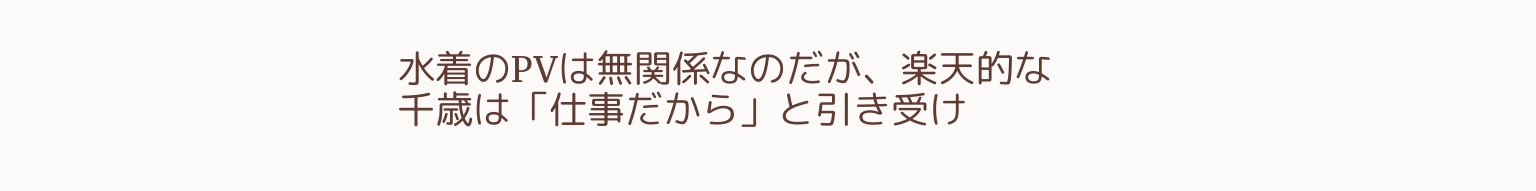水着のPVは無関係なのだが、楽天的な千歳は「仕事だから」と引き受け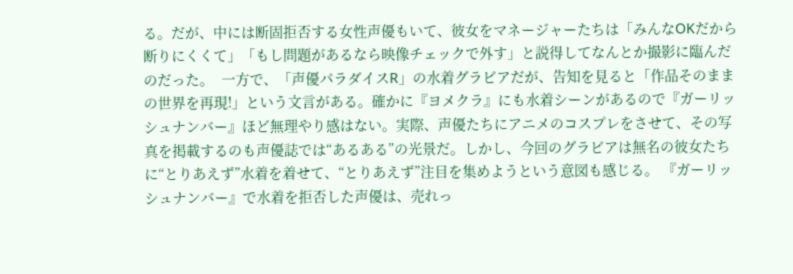る。だが、中には断固拒否する女性声優もいて、彼女をマネージャーたちは「みんなOKだから断りにくくて」「もし問題があるなら映像チェックで外す」と説得してなんとか撮影に臨んだのだった。  一方で、「声優パラダイスR」の水着グラビアだが、告知を見ると「作品そのままの世界を再現!」という文言がある。確かに『ヨメクラ』にも水着シーンがあるので『ガーリッシュナンバー』ほど無理やり感はない。実際、声優たちにアニメのコスプレをさせて、その写真を掲載するのも声優誌では“あるある”の光景だ。しかし、今回のグラビアは無名の彼女たちに“とりあえず”水着を着せて、“とりあえず”注目を集めようという意図も感じる。 『ガーリッシュナンバー』で水着を拒否した声優は、売れっ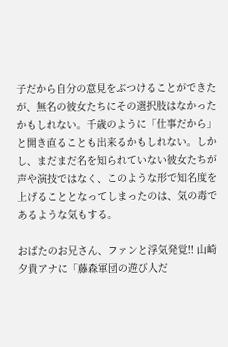子だから自分の意見をぶつけることができたが、無名の彼女たちにその選択肢はなかったかもしれない。千歳のように「仕事だから」と開き直ることも出来るかもしれない。しかし、まだまだ名を知られていない彼女たちが声や演技ではなく、このような形で知名度を上げることとなってしまったのは、気の毒であるような気もする。

おばたのお兄さん、ファンと浮気発覚!! 山崎夕貴アナに「藤森軍団の遊び人だ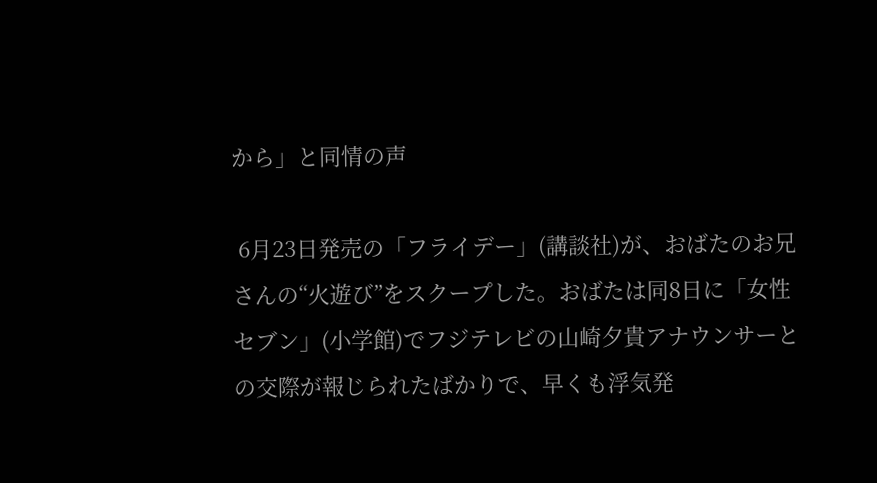から」と同情の声

 6月23日発売の「フライデー」(講談社)が、おばたのお兄さんの“火遊び”をスクープした。おばたは同8日に「女性セブン」(小学館)でフジテレビの山崎夕貴アナウンサーとの交際が報じられたばかりで、早くも浮気発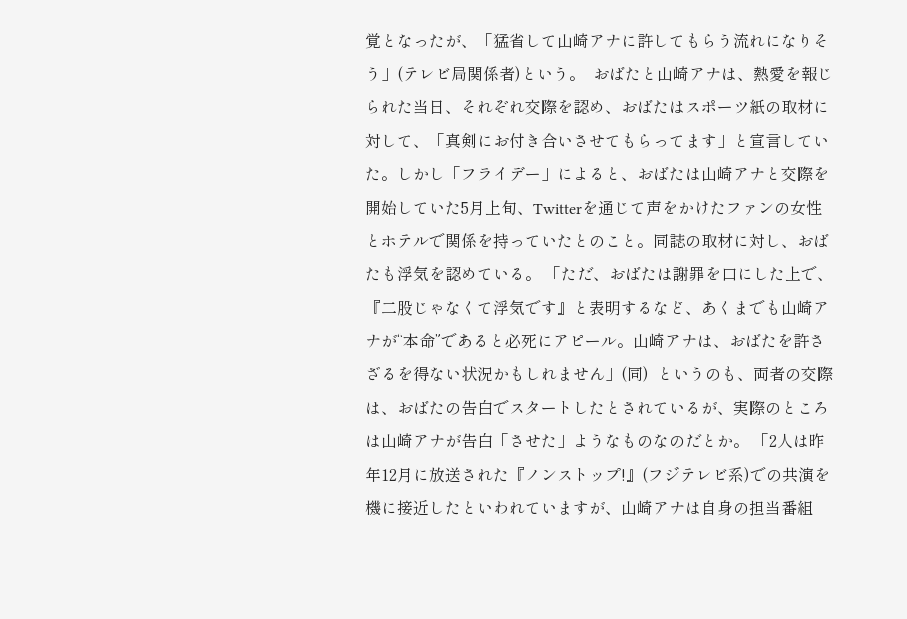覚となったが、「猛省して山崎アナに許してもらう流れになりそう」(テレビ局関係者)という。  おばたと山崎アナは、熱愛を報じられた当日、それぞれ交際を認め、おばたはスポーツ紙の取材に対して、「真剣にお付き合いさせてもらってます」と宣言していた。しかし「フライデー」によると、おばたは山崎アナと交際を開始していた5月上旬、Twitterを通じて声をかけたファンの女性とホテルで関係を持っていたとのこと。同誌の取材に対し、おばたも浮気を認めている。 「ただ、おばたは謝罪を口にした上で、『二股じゃなくて浮気です』と表明するなど、あくまでも山崎アナが“本命”であると必死にアピール。山崎アナは、おばたを許さざるを得ない状況かもしれません」(同)  というのも、両者の交際は、おばたの告白でスタートしたとされているが、実際のところは山崎アナが告白「させた」ようなものなのだとか。 「2人は昨年12月に放送された『ノンストップ!』(フジテレビ系)での共演を機に接近したといわれていますが、山崎アナは自身の担当番組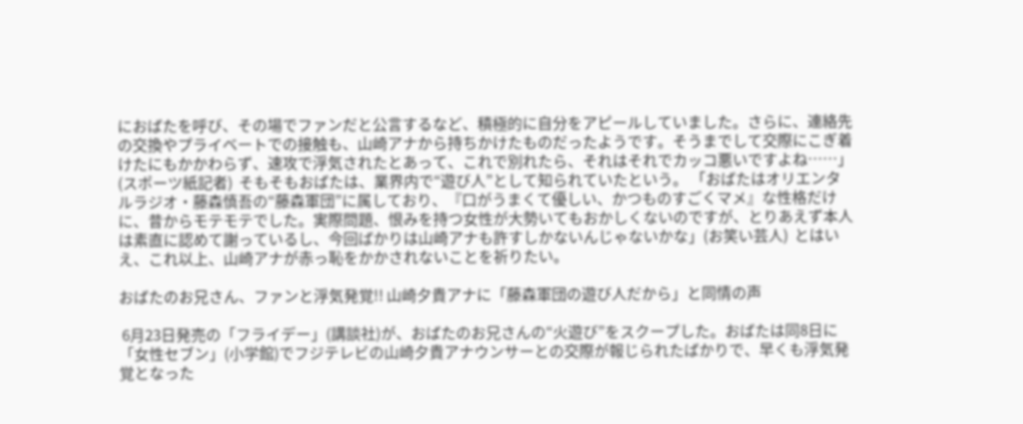におばたを呼び、その場でファンだと公言するなど、積極的に自分をアピールしていました。さらに、連絡先の交換やプライベートでの接触も、山崎アナから持ちかけたものだったようです。そうまでして交際にこぎ着けたにもかかわらず、速攻で浮気されたとあって、これで別れたら、それはそれでカッコ悪いですよね……」(スポーツ紙記者)  そもそもおばたは、業界内で“遊び人”として知られていたという。 「おばたはオリエンタルラジオ・藤森慎吾の“藤森軍団”に属しており、『口がうまくて優しい、かつものすごくマメ』な性格だけに、昔からモテモテでした。実際問題、恨みを持つ女性が大勢いてもおかしくないのですが、とりあえず本人は素直に認めて謝っているし、今回ばかりは山崎アナも許すしかないんじゃないかな」(お笑い芸人)  とはいえ、これ以上、山崎アナが赤っ恥をかかされないことを祈りたい。

おばたのお兄さん、ファンと浮気発覚!! 山崎夕貴アナに「藤森軍団の遊び人だから」と同情の声

 6月23日発売の「フライデー」(講談社)が、おばたのお兄さんの“火遊び”をスクープした。おばたは同8日に「女性セブン」(小学館)でフジテレビの山崎夕貴アナウンサーとの交際が報じられたばかりで、早くも浮気発覚となった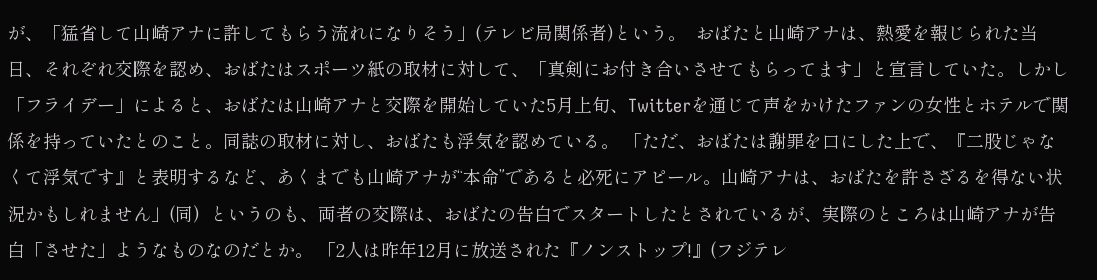が、「猛省して山崎アナに許してもらう流れになりそう」(テレビ局関係者)という。  おばたと山崎アナは、熱愛を報じられた当日、それぞれ交際を認め、おばたはスポーツ紙の取材に対して、「真剣にお付き合いさせてもらってます」と宣言していた。しかし「フライデー」によると、おばたは山崎アナと交際を開始していた5月上旬、Twitterを通じて声をかけたファンの女性とホテルで関係を持っていたとのこと。同誌の取材に対し、おばたも浮気を認めている。 「ただ、おばたは謝罪を口にした上で、『二股じゃなくて浮気です』と表明するなど、あくまでも山崎アナが“本命”であると必死にアピール。山崎アナは、おばたを許さざるを得ない状況かもしれません」(同)  というのも、両者の交際は、おばたの告白でスタートしたとされているが、実際のところは山崎アナが告白「させた」ようなものなのだとか。 「2人は昨年12月に放送された『ノンストップ!』(フジテレ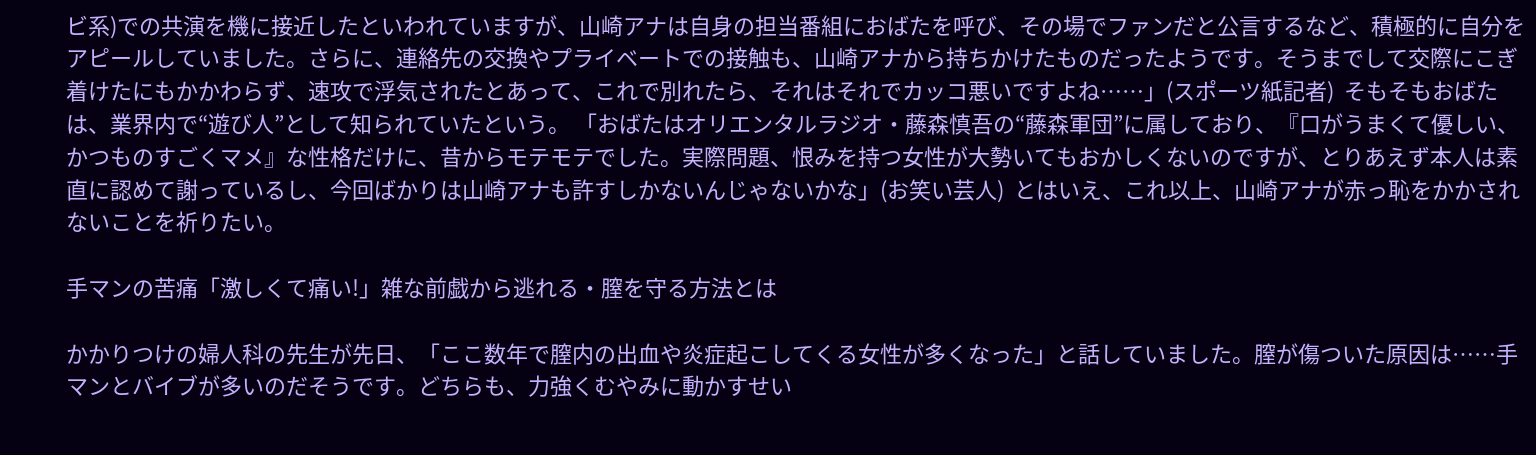ビ系)での共演を機に接近したといわれていますが、山崎アナは自身の担当番組におばたを呼び、その場でファンだと公言するなど、積極的に自分をアピールしていました。さらに、連絡先の交換やプライベートでの接触も、山崎アナから持ちかけたものだったようです。そうまでして交際にこぎ着けたにもかかわらず、速攻で浮気されたとあって、これで別れたら、それはそれでカッコ悪いですよね……」(スポーツ紙記者)  そもそもおばたは、業界内で“遊び人”として知られていたという。 「おばたはオリエンタルラジオ・藤森慎吾の“藤森軍団”に属しており、『口がうまくて優しい、かつものすごくマメ』な性格だけに、昔からモテモテでした。実際問題、恨みを持つ女性が大勢いてもおかしくないのですが、とりあえず本人は素直に認めて謝っているし、今回ばかりは山崎アナも許すしかないんじゃないかな」(お笑い芸人)  とはいえ、これ以上、山崎アナが赤っ恥をかかされないことを祈りたい。

手マンの苦痛「激しくて痛い!」雑な前戯から逃れる・膣を守る方法とは

かかりつけの婦人科の先生が先日、「ここ数年で膣内の出血や炎症起こしてくる女性が多くなった」と話していました。膣が傷ついた原因は……手マンとバイブが多いのだそうです。どちらも、力強くむやみに動かすせい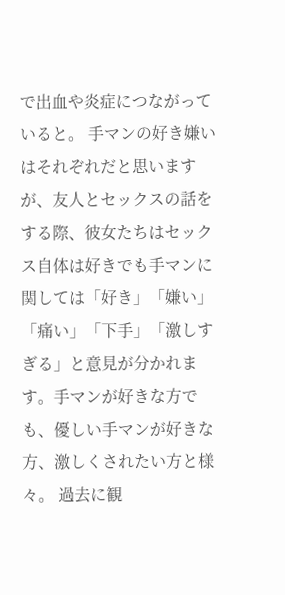で出血や炎症につながっていると。 手マンの好き嫌いはそれぞれだと思いますが、友人とセックスの話をする際、彼女たちはセックス自体は好きでも手マンに関しては「好き」「嫌い」「痛い」「下手」「激しすぎる」と意見が分かれます。手マンが好きな方でも、優しい手マンが好きな方、激しくされたい方と様々。 過去に観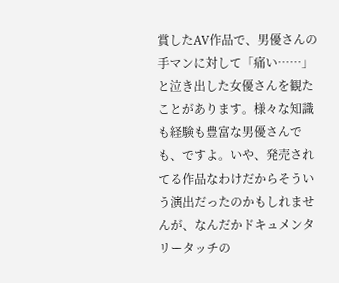賞したAV作品で、男優さんの手マンに対して「痛い……」と泣き出した女優さんを観たことがあります。様々な知識も経験も豊富な男優さんでも、ですよ。いや、発売されてる作品なわけだからそういう演出だったのかもしれませんが、なんだかドキュメンタリータッチの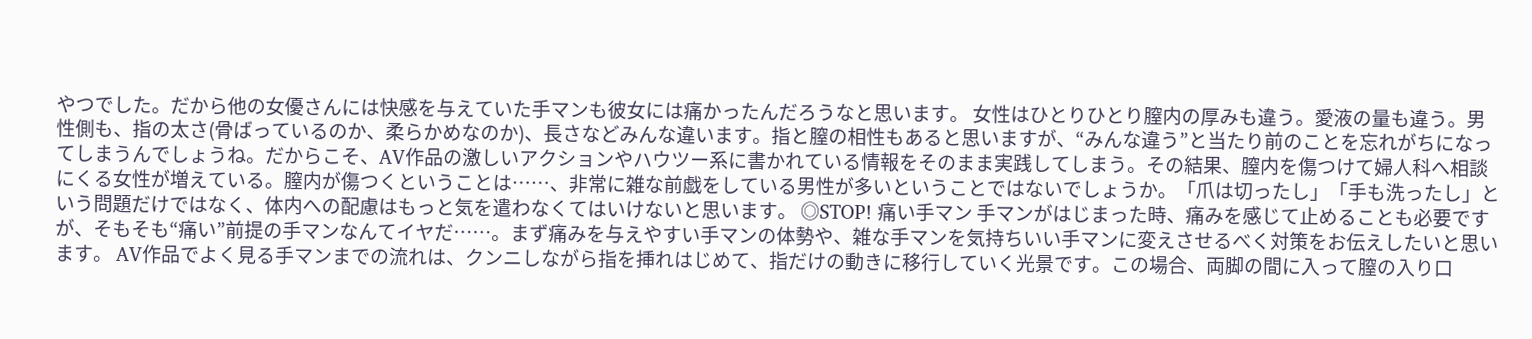やつでした。だから他の女優さんには快感を与えていた手マンも彼女には痛かったんだろうなと思います。 女性はひとりひとり膣内の厚みも違う。愛液の量も違う。男性側も、指の太さ(骨ばっているのか、柔らかめなのか)、長さなどみんな違います。指と膣の相性もあると思いますが、“みんな違う”と当たり前のことを忘れがちになってしまうんでしょうね。だからこそ、AV作品の激しいアクションやハウツー系に書かれている情報をそのまま実践してしまう。その結果、膣内を傷つけて婦人科へ相談にくる女性が増えている。膣内が傷つくということは……、非常に雑な前戯をしている男性が多いということではないでしょうか。「爪は切ったし」「手も洗ったし」という問題だけではなく、体内への配慮はもっと気を遣わなくてはいけないと思います。 ◎STOP! 痛い手マン 手マンがはじまった時、痛みを感じて止めることも必要ですが、そもそも“痛い”前提の手マンなんてイヤだ……。まず痛みを与えやすい手マンの体勢や、雑な手マンを気持ちいい手マンに変えさせるべく対策をお伝えしたいと思います。 AV作品でよく見る手マンまでの流れは、クンニしながら指を挿れはじめて、指だけの動きに移行していく光景です。この場合、両脚の間に入って膣の入り口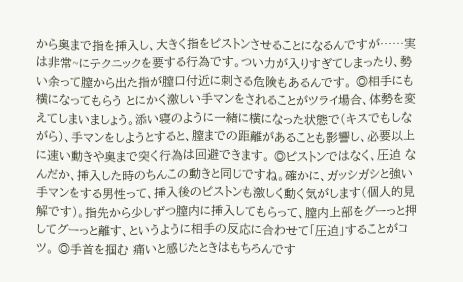から奥まで指を挿入し、大きく指をピストンさせることになるんですが……実は非常~にテクニックを要する行為です。つい力が入りすぎてしまったり、勢い余って膣から出た指が膣口付近に刺さる危険もあるんです。 ◎相手にも横になってもらう とにかく激しい手マンをされることがツライ場合、体勢を変えてしまいましょう。添い寝のように一緒に横になった状態で(キスでもしながら)、手マンをしようとすると、膣までの距離があることも影響し、必要以上に速い動きや奥まで突く行為は回避できます。 ◎ピストンではなく、圧迫 なんだか、挿入した時のちんこの動きと同じですね。確かに、ガッシガシと強い手マンをする男性って、挿入後のピストンも激しく動く気がします(個人的見解です)。指先から少しずつ膣内に挿入してもらって、膣内上部をグーっと押してグーっと離す、というように相手の反応に合わせて「圧迫」することがコツ。 ◎手首を掴む 痛いと感じたときはもちろんです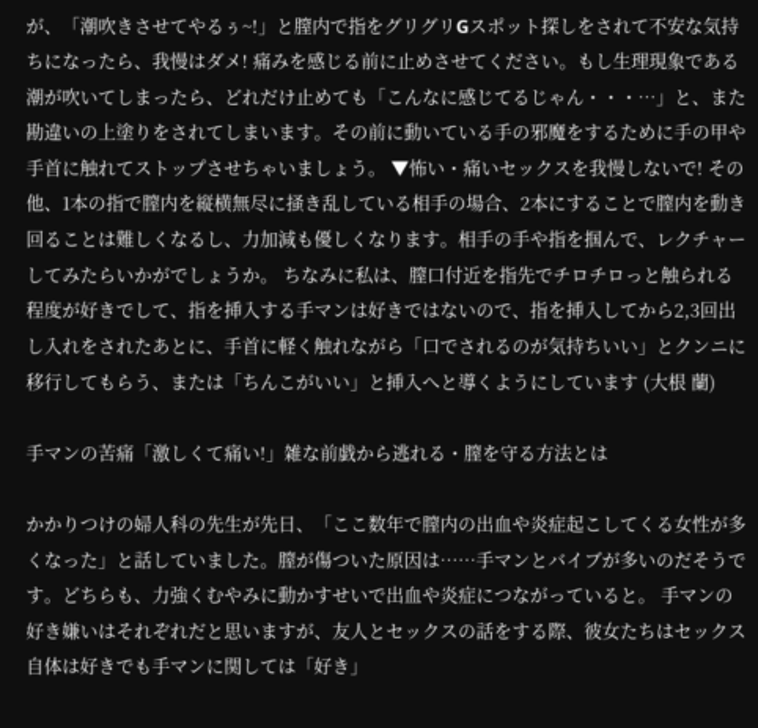が、「潮吹きさせてやるぅ~!」と膣内で指をグリグリGスポット探しをされて不安な気持ちになったら、我慢はダメ! 痛みを感じる前に止めさせてください。もし生理現象である潮が吹いてしまったら、どれだけ止めても「こんなに感じてるじゃん・・・…」と、また勘違いの上塗りをされてしまいます。その前に動いている手の邪魔をするために手の甲や手首に触れてストップさせちゃいましょう。 ▼怖い・痛いセックスを我慢しないで! その他、1本の指で膣内を縦横無尽に掻き乱している相手の場合、2本にすることで膣内を動き回ることは難しくなるし、力加減も優しくなります。相手の手や指を掴んで、レクチャーしてみたらいかがでしょうか。 ちなみに私は、膣口付近を指先でチロチロっと触られる程度が好きでして、指を挿入する手マンは好きではないので、指を挿入してから2,3回出し入れをされたあとに、手首に軽く触れながら「口でされるのが気持ちいい」とクンニに移行してもらう、または「ちんこがいい」と挿入へと導くようにしています (大根 蘭)

手マンの苦痛「激しくて痛い!」雑な前戯から逃れる・膣を守る方法とは

かかりつけの婦人科の先生が先日、「ここ数年で膣内の出血や炎症起こしてくる女性が多くなった」と話していました。膣が傷ついた原因は……手マンとバイブが多いのだそうです。どちらも、力強くむやみに動かすせいで出血や炎症につながっていると。 手マンの好き嫌いはそれぞれだと思いますが、友人とセックスの話をする際、彼女たちはセックス自体は好きでも手マンに関しては「好き」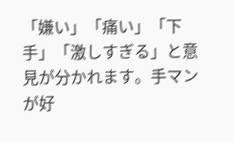「嫌い」「痛い」「下手」「激しすぎる」と意見が分かれます。手マンが好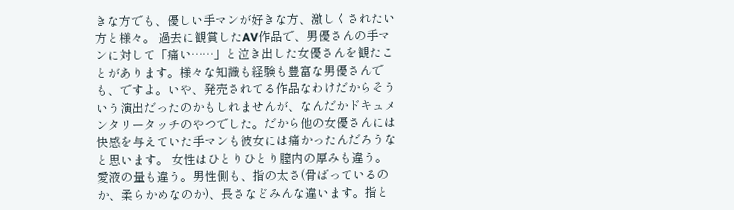きな方でも、優しい手マンが好きな方、激しくされたい方と様々。 過去に観賞したAV作品で、男優さんの手マンに対して「痛い……」と泣き出した女優さんを観たことがあります。様々な知識も経験も豊富な男優さんでも、ですよ。いや、発売されてる作品なわけだからそういう演出だったのかもしれませんが、なんだかドキュメンタリータッチのやつでした。だから他の女優さんには快感を与えていた手マンも彼女には痛かったんだろうなと思います。 女性はひとりひとり膣内の厚みも違う。愛液の量も違う。男性側も、指の太さ(骨ばっているのか、柔らかめなのか)、長さなどみんな違います。指と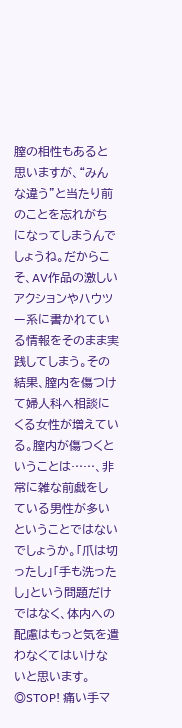膣の相性もあると思いますが、“みんな違う”と当たり前のことを忘れがちになってしまうんでしょうね。だからこそ、AV作品の激しいアクションやハウツー系に書かれている情報をそのまま実践してしまう。その結果、膣内を傷つけて婦人科へ相談にくる女性が増えている。膣内が傷つくということは……、非常に雑な前戯をしている男性が多いということではないでしょうか。「爪は切ったし」「手も洗ったし」という問題だけではなく、体内への配慮はもっと気を遣わなくてはいけないと思います。 ◎STOP! 痛い手マ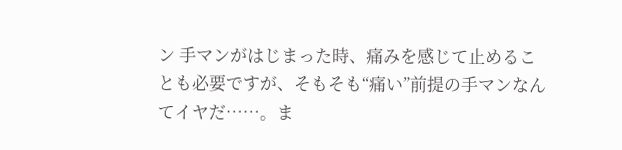ン 手マンがはじまった時、痛みを感じて止めることも必要ですが、そもそも“痛い”前提の手マンなんてイヤだ……。ま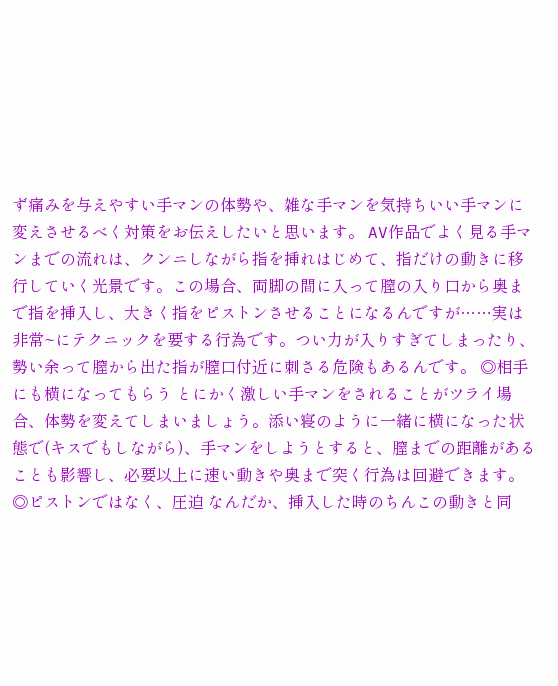ず痛みを与えやすい手マンの体勢や、雑な手マンを気持ちいい手マンに変えさせるべく対策をお伝えしたいと思います。 AV作品でよく見る手マンまでの流れは、クンニしながら指を挿れはじめて、指だけの動きに移行していく光景です。この場合、両脚の間に入って膣の入り口から奥まで指を挿入し、大きく指をピストンさせることになるんですが……実は非常~にテクニックを要する行為です。つい力が入りすぎてしまったり、勢い余って膣から出た指が膣口付近に刺さる危険もあるんです。 ◎相手にも横になってもらう とにかく激しい手マンをされることがツライ場合、体勢を変えてしまいましょう。添い寝のように一緒に横になった状態で(キスでもしながら)、手マンをしようとすると、膣までの距離があることも影響し、必要以上に速い動きや奥まで突く行為は回避できます。 ◎ピストンではなく、圧迫 なんだか、挿入した時のちんこの動きと同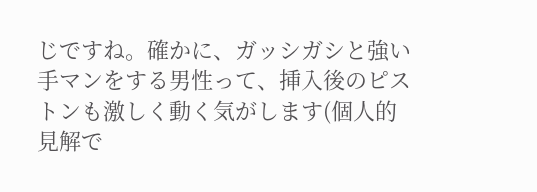じですね。確かに、ガッシガシと強い手マンをする男性って、挿入後のピストンも激しく動く気がします(個人的見解で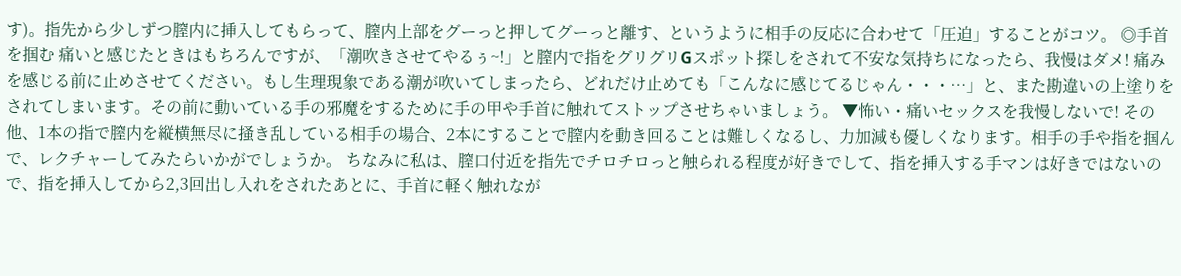す)。指先から少しずつ膣内に挿入してもらって、膣内上部をグーっと押してグーっと離す、というように相手の反応に合わせて「圧迫」することがコツ。 ◎手首を掴む 痛いと感じたときはもちろんですが、「潮吹きさせてやるぅ~!」と膣内で指をグリグリGスポット探しをされて不安な気持ちになったら、我慢はダメ! 痛みを感じる前に止めさせてください。もし生理現象である潮が吹いてしまったら、どれだけ止めても「こんなに感じてるじゃん・・・…」と、また勘違いの上塗りをされてしまいます。その前に動いている手の邪魔をするために手の甲や手首に触れてストップさせちゃいましょう。 ▼怖い・痛いセックスを我慢しないで! その他、1本の指で膣内を縦横無尽に掻き乱している相手の場合、2本にすることで膣内を動き回ることは難しくなるし、力加減も優しくなります。相手の手や指を掴んで、レクチャーしてみたらいかがでしょうか。 ちなみに私は、膣口付近を指先でチロチロっと触られる程度が好きでして、指を挿入する手マンは好きではないので、指を挿入してから2,3回出し入れをされたあとに、手首に軽く触れなが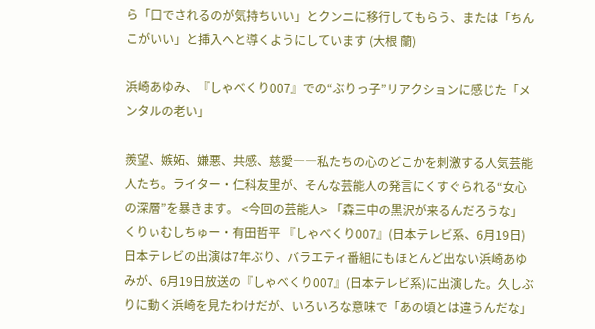ら「口でされるのが気持ちいい」とクンニに移行してもらう、または「ちんこがいい」と挿入へと導くようにしています (大根 蘭)

浜崎あゆみ、『しゃべくり007』での“ぶりっ子”リアクションに感じた「メンタルの老い」

羨望、嫉妬、嫌悪、共感、慈愛――私たちの心のどこかを刺激する人気芸能人たち。ライター・仁科友里が、そんな芸能人の発言にくすぐられる“女心の深層”を暴きます。 <今回の芸能人> 「森三中の黒沢が来るんだろうな」 くりぃむしちゅー・有田哲平 『しゃべくり007』(日本テレビ系、6月19日)  日本テレビの出演は7年ぶり、バラエティ番組にもほとんど出ない浜崎あゆみが、6月19日放送の『しゃべくり007』(日本テレビ系)に出演した。久しぶりに動く浜崎を見たわけだが、いろいろな意味で「あの頃とは違うんだな」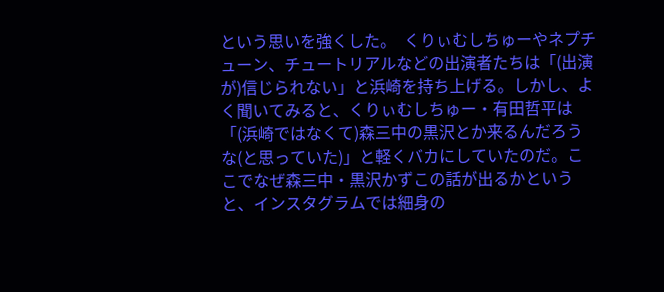という思いを強くした。  くりぃむしちゅーやネプチューン、チュートリアルなどの出演者たちは「(出演が)信じられない」と浜崎を持ち上げる。しかし、よく聞いてみると、くりぃむしちゅー・有田哲平は「(浜崎ではなくて)森三中の黒沢とか来るんだろうな(と思っていた)」と軽くバカにしていたのだ。ここでなぜ森三中・黒沢かずこの話が出るかというと、インスタグラムでは細身の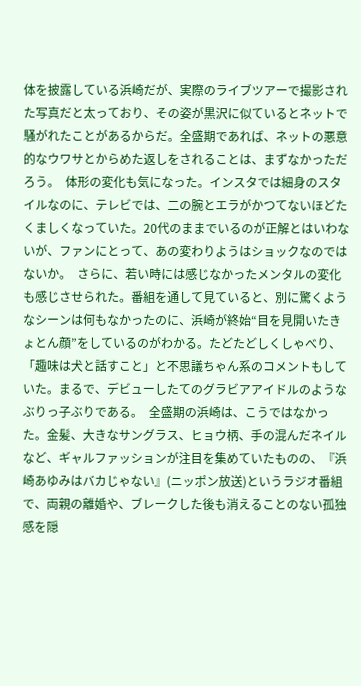体を披露している浜崎だが、実際のライブツアーで撮影された写真だと太っており、その姿が黒沢に似ているとネットで騒がれたことがあるからだ。全盛期であれば、ネットの悪意的なウワサとからめた返しをされることは、まずなかっただろう。  体形の変化も気になった。インスタでは細身のスタイルなのに、テレビでは、二の腕とエラがかつてないほどたくましくなっていた。20代のままでいるのが正解とはいわないが、ファンにとって、あの変わりようはショックなのではないか。  さらに、若い時には感じなかったメンタルの変化も感じさせられた。番組を通して見ていると、別に驚くようなシーンは何もなかったのに、浜崎が終始“目を見開いたきょとん顔”をしているのがわかる。たどたどしくしゃべり、「趣味は犬と話すこと」と不思議ちゃん系のコメントもしていた。まるで、デビューしたてのグラビアアイドルのようなぶりっ子ぶりである。  全盛期の浜崎は、こうではなかった。金髪、大きなサングラス、ヒョウ柄、手の混んだネイルなど、ギャルファッションが注目を集めていたものの、『浜崎あゆみはバカじゃない』(ニッポン放送)というラジオ番組で、両親の離婚や、ブレークした後も消えることのない孤独感を隠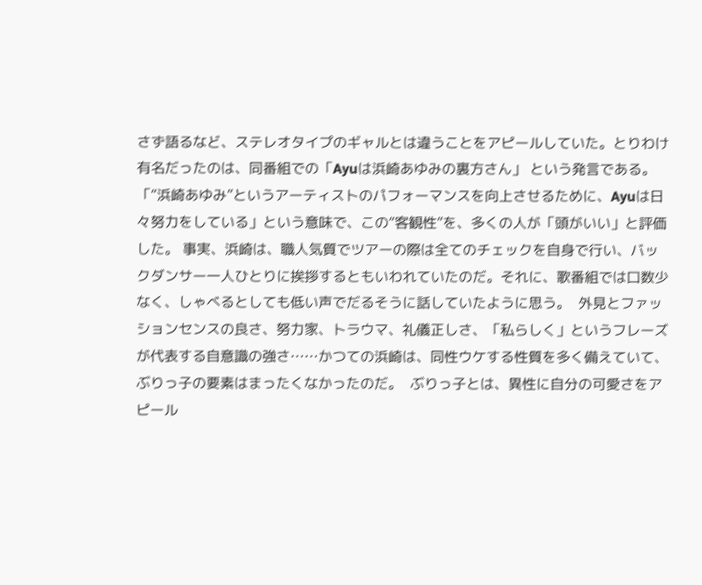さず語るなど、ステレオタイプのギャルとは違うことをアピールしていた。とりわけ有名だったのは、同番組での「Ayuは浜崎あゆみの裏方さん」 という発言である。「“浜崎あゆみ”というアーティストのパフォーマンスを向上させるために、Ayuは日々努力をしている」という意味で、この“客観性”を、多くの人が「頭がいい」と評価した。 事実、浜崎は、職人気質でツアーの際は全てのチェックを自身で行い、バックダンサー一人ひとりに挨拶するともいわれていたのだ。それに、歌番組では口数少なく、しゃべるとしても低い声でだるそうに話していたように思う。  外見とファッションセンスの良さ、努力家、トラウマ、礼儀正しさ、「私らしく」というフレーズが代表する自意識の強さ……かつての浜崎は、同性ウケする性質を多く備えていて、ぶりっ子の要素はまったくなかったのだ。  ぶりっ子とは、異性に自分の可愛さをアピール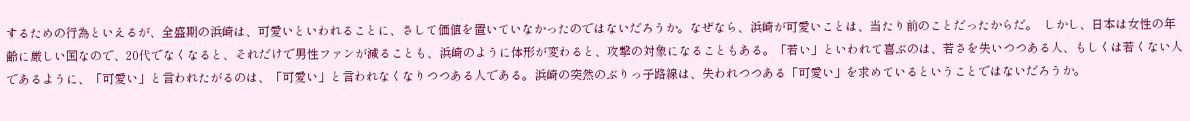するための行為といえるが、全盛期の浜崎は、可愛いといわれることに、さして価値を置いていなかったのではないだろうか。なぜなら、浜崎が可愛いことは、当たり前のことだったからだ。  しかし、日本は女性の年齢に厳しい国なので、20代でなくなると、それだけで男性ファンが減ることも、浜崎のように体形が変わると、攻撃の対象になることもある。「若い」といわれて喜ぶのは、若さを失いつつある人、もしくは若くない人であるように、「可愛い」と言われたがるのは、「可愛い」と言われなくなりつつある人である。浜崎の突然のぶりっ子路線は、失われつつある「可愛い」を求めているということではないだろうか。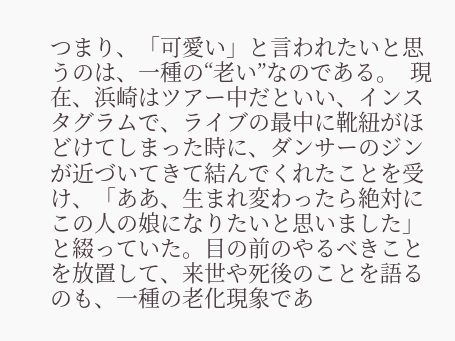つまり、「可愛い」と言われたいと思うのは、一種の“老い”なのである。  現在、浜崎はツアー中だといい、インスタグラムで、ライブの最中に靴紐がほどけてしまった時に、ダンサーのジンが近づいてきて結んでくれたことを受け、「ああ、生まれ変わったら絶対にこの人の娘になりたいと思いました」と綴っていた。目の前のやるべきことを放置して、来世や死後のことを語るのも、一種の老化現象であ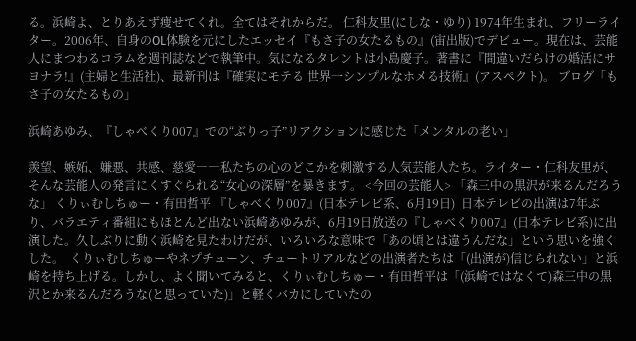る。浜崎よ、とりあえず痩せてくれ。全てはそれからだ。 仁科友里(にしな・ゆり) 1974年生まれ、フリーライター。2006年、自身のOL体験を元にしたエッセイ『もさ子の女たるもの』(宙出版)でデビュー。現在は、芸能人にまつわるコラムを週刊誌などで執筆中。気になるタレントは小島慶子。著書に『間違いだらけの婚活にサヨナラ!』(主婦と生活社)、最新刊は『確実にモテる 世界一シンプルなホメる技術』(アスペクト)。 ブログ「もさ子の女たるもの」

浜崎あゆみ、『しゃべくり007』での“ぶりっ子”リアクションに感じた「メンタルの老い」

羨望、嫉妬、嫌悪、共感、慈愛――私たちの心のどこかを刺激する人気芸能人たち。ライター・仁科友里が、そんな芸能人の発言にくすぐられる“女心の深層”を暴きます。 <今回の芸能人> 「森三中の黒沢が来るんだろうな」 くりぃむしちゅー・有田哲平 『しゃべくり007』(日本テレビ系、6月19日)  日本テレビの出演は7年ぶり、バラエティ番組にもほとんど出ない浜崎あゆみが、6月19日放送の『しゃべくり007』(日本テレビ系)に出演した。久しぶりに動く浜崎を見たわけだが、いろいろな意味で「あの頃とは違うんだな」という思いを強くした。  くりぃむしちゅーやネプチューン、チュートリアルなどの出演者たちは「(出演が)信じられない」と浜崎を持ち上げる。しかし、よく聞いてみると、くりぃむしちゅー・有田哲平は「(浜崎ではなくて)森三中の黒沢とか来るんだろうな(と思っていた)」と軽くバカにしていたの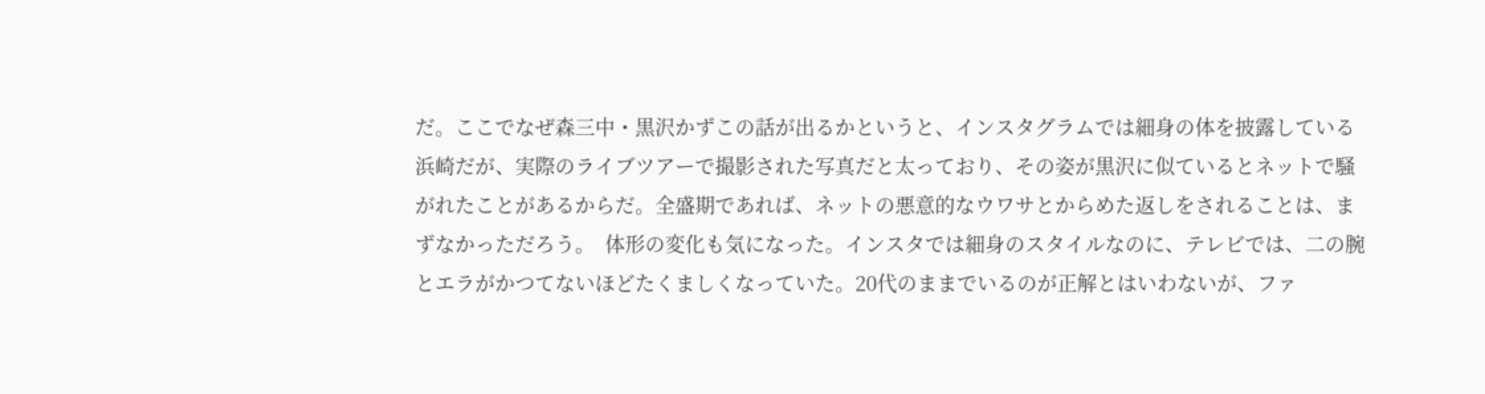だ。ここでなぜ森三中・黒沢かずこの話が出るかというと、インスタグラムでは細身の体を披露している浜崎だが、実際のライブツアーで撮影された写真だと太っており、その姿が黒沢に似ているとネットで騒がれたことがあるからだ。全盛期であれば、ネットの悪意的なウワサとからめた返しをされることは、まずなかっただろう。  体形の変化も気になった。インスタでは細身のスタイルなのに、テレビでは、二の腕とエラがかつてないほどたくましくなっていた。20代のままでいるのが正解とはいわないが、ファ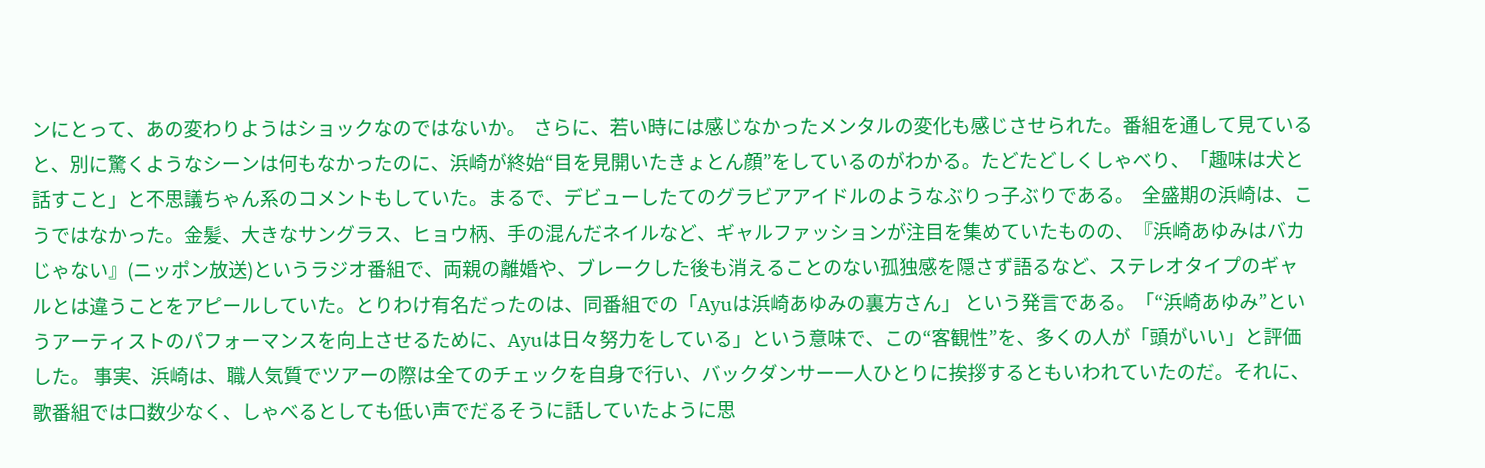ンにとって、あの変わりようはショックなのではないか。  さらに、若い時には感じなかったメンタルの変化も感じさせられた。番組を通して見ていると、別に驚くようなシーンは何もなかったのに、浜崎が終始“目を見開いたきょとん顔”をしているのがわかる。たどたどしくしゃべり、「趣味は犬と話すこと」と不思議ちゃん系のコメントもしていた。まるで、デビューしたてのグラビアアイドルのようなぶりっ子ぶりである。  全盛期の浜崎は、こうではなかった。金髪、大きなサングラス、ヒョウ柄、手の混んだネイルなど、ギャルファッションが注目を集めていたものの、『浜崎あゆみはバカじゃない』(ニッポン放送)というラジオ番組で、両親の離婚や、ブレークした後も消えることのない孤独感を隠さず語るなど、ステレオタイプのギャルとは違うことをアピールしていた。とりわけ有名だったのは、同番組での「Ayuは浜崎あゆみの裏方さん」 という発言である。「“浜崎あゆみ”というアーティストのパフォーマンスを向上させるために、Ayuは日々努力をしている」という意味で、この“客観性”を、多くの人が「頭がいい」と評価した。 事実、浜崎は、職人気質でツアーの際は全てのチェックを自身で行い、バックダンサー一人ひとりに挨拶するともいわれていたのだ。それに、歌番組では口数少なく、しゃべるとしても低い声でだるそうに話していたように思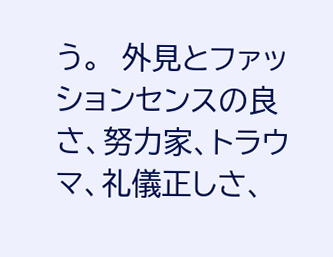う。  外見とファッションセンスの良さ、努力家、トラウマ、礼儀正しさ、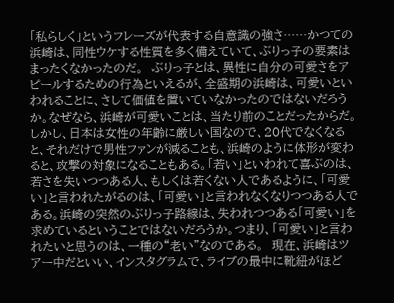「私らしく」というフレーズが代表する自意識の強さ……かつての浜崎は、同性ウケする性質を多く備えていて、ぶりっ子の要素はまったくなかったのだ。  ぶりっ子とは、異性に自分の可愛さをアピールするための行為といえるが、全盛期の浜崎は、可愛いといわれることに、さして価値を置いていなかったのではないだろうか。なぜなら、浜崎が可愛いことは、当たり前のことだったからだ。  しかし、日本は女性の年齢に厳しい国なので、20代でなくなると、それだけで男性ファンが減ることも、浜崎のように体形が変わると、攻撃の対象になることもある。「若い」といわれて喜ぶのは、若さを失いつつある人、もしくは若くない人であるように、「可愛い」と言われたがるのは、「可愛い」と言われなくなりつつある人である。浜崎の突然のぶりっ子路線は、失われつつある「可愛い」を求めているということではないだろうか。つまり、「可愛い」と言われたいと思うのは、一種の“老い”なのである。  現在、浜崎はツアー中だといい、インスタグラムで、ライブの最中に靴紐がほど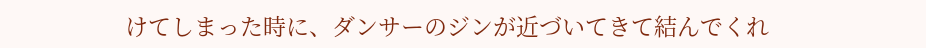けてしまった時に、ダンサーのジンが近づいてきて結んでくれ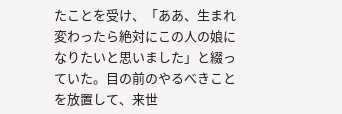たことを受け、「ああ、生まれ変わったら絶対にこの人の娘になりたいと思いました」と綴っていた。目の前のやるべきことを放置して、来世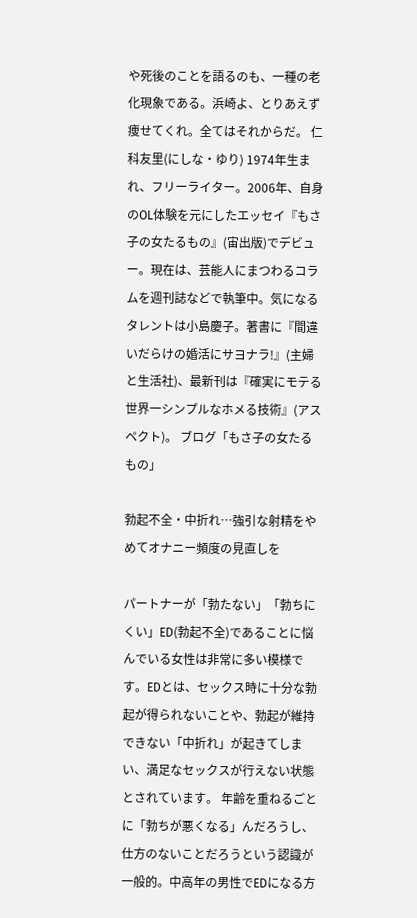や死後のことを語るのも、一種の老化現象である。浜崎よ、とりあえず痩せてくれ。全てはそれからだ。 仁科友里(にしな・ゆり) 1974年生まれ、フリーライター。2006年、自身のOL体験を元にしたエッセイ『もさ子の女たるもの』(宙出版)でデビュー。現在は、芸能人にまつわるコラムを週刊誌などで執筆中。気になるタレントは小島慶子。著書に『間違いだらけの婚活にサヨナラ!』(主婦と生活社)、最新刊は『確実にモテる 世界一シンプルなホメる技術』(アスペクト)。 ブログ「もさ子の女たるもの」

勃起不全・中折れ…強引な射精をやめてオナニー頻度の見直しを

パートナーが「勃たない」「勃ちにくい」ED(勃起不全)であることに悩んでいる女性は非常に多い模様です。EDとは、セックス時に十分な勃起が得られないことや、勃起が維持できない「中折れ」が起きてしまい、満足なセックスが行えない状態とされています。 年齢を重ねるごとに「勃ちが悪くなる」んだろうし、仕方のないことだろうという認識が一般的。中高年の男性でEDになる方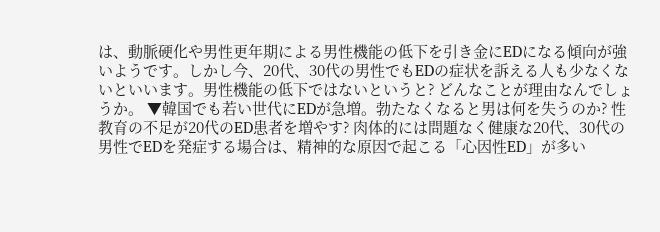は、動脈硬化や男性更年期による男性機能の低下を引き金にEDになる傾向が強いようです。しかし今、20代、30代の男性でもEDの症状を訴える人も少なくないといいます。男性機能の低下ではないというと? どんなことが理由なんでしょうか。 ▼韓国でも若い世代にEDが急増。勃たなくなると男は何を失うのか? 性教育の不足が20代のED患者を増やす? 肉体的には問題なく健康な20代、30代の男性でEDを発症する場合は、精神的な原因で起こる「心因性ED」が多い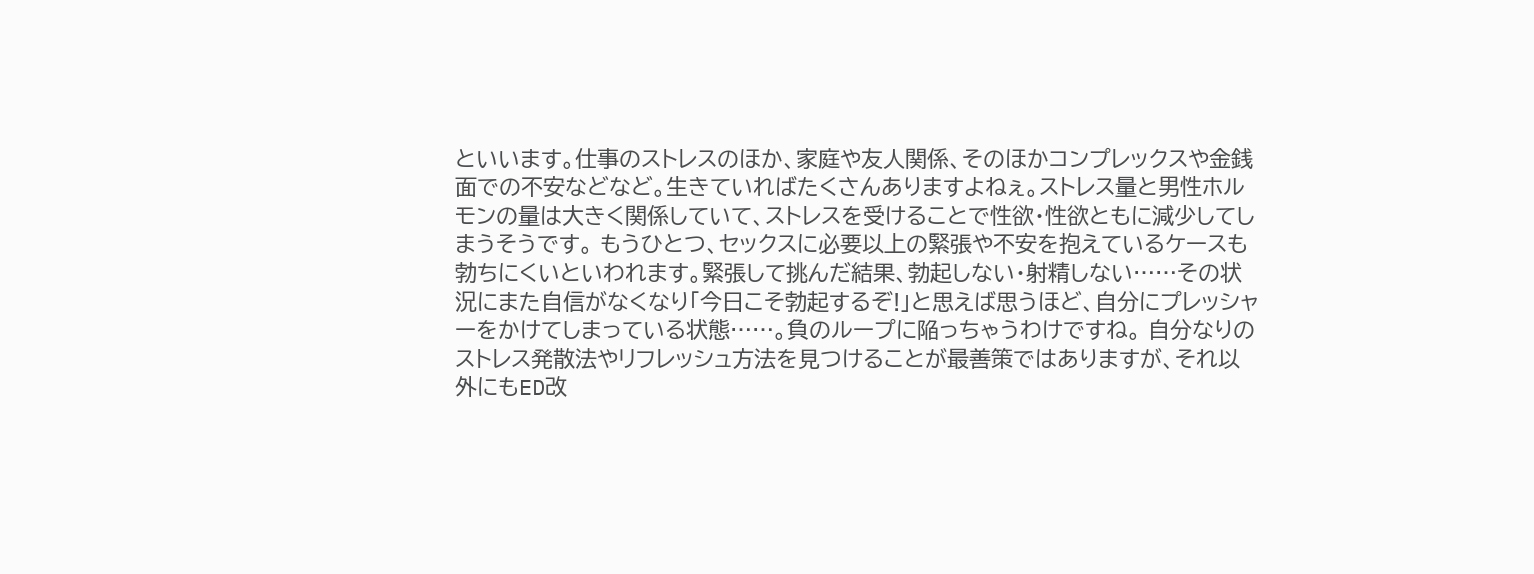といいます。仕事のストレスのほか、家庭や友人関係、そのほかコンプレックスや金銭面での不安などなど。生きていればたくさんありますよねぇ。ストレス量と男性ホルモンの量は大きく関係していて、ストレスを受けることで性欲・性欲ともに減少してしまうそうです。 もうひとつ、セックスに必要以上の緊張や不安を抱えているケースも勃ちにくいといわれます。緊張して挑んだ結果、勃起しない・射精しない……その状況にまた自信がなくなり「今日こそ勃起するぞ!」と思えば思うほど、自分にプレッシャーをかけてしまっている状態……。負のループに陥っちゃうわけですね。 自分なりのストレス発散法やリフレッシュ方法を見つけることが最善策ではありますが、それ以外にもED改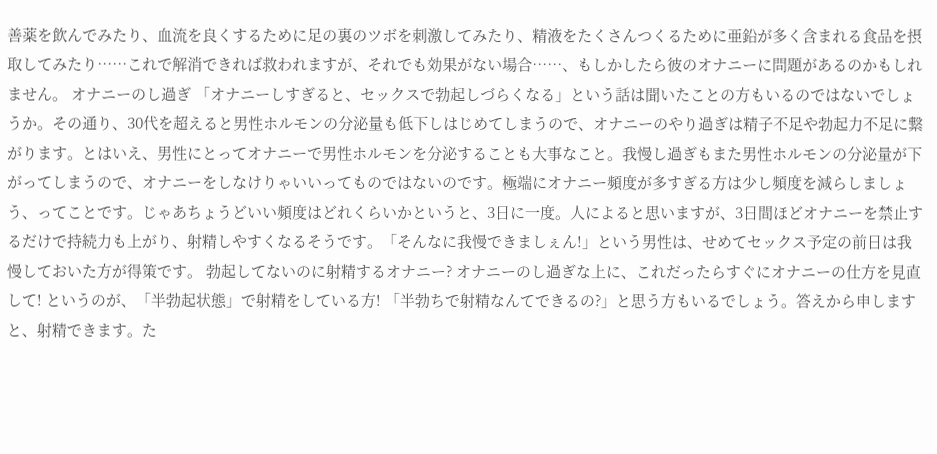善薬を飲んでみたり、血流を良くするために足の裏のツボを刺激してみたり、精液をたくさんつくるために亜鉛が多く含まれる食品を摂取してみたり……これで解消できれば救われますが、それでも効果がない場合……、もしかしたら彼のオナニーに問題があるのかもしれません。 オナニーのし過ぎ 「オナニーしすぎると、セックスで勃起しづらくなる」という話は聞いたことの方もいるのではないでしょうか。その通り、30代を超えると男性ホルモンの分泌量も低下しはじめてしまうので、オナニーのやり過ぎは精子不足や勃起力不足に繋がります。とはいえ、男性にとってオナニーで男性ホルモンを分泌することも大事なこと。我慢し過ぎもまた男性ホルモンの分泌量が下がってしまうので、オナニーをしなけりゃいいってものではないのです。極端にオナニー頻度が多すぎる方は少し頻度を減らしましょう、ってことです。じゃあちょうどいい頻度はどれくらいかというと、3日に一度。人によると思いますが、3日間ほどオナニーを禁止するだけで持続力も上がり、射精しやすくなるそうです。「そんなに我慢できましぇん!」という男性は、せめてセックス予定の前日は我慢しておいた方が得策です。 勃起してないのに射精するオナニー? オナニーのし過ぎな上に、これだったらすぐにオナニーの仕方を見直して! というのが、「半勃起状態」で射精をしている方! 「半勃ちで射精なんてできるの?」と思う方もいるでしょう。答えから申しますと、射精できます。た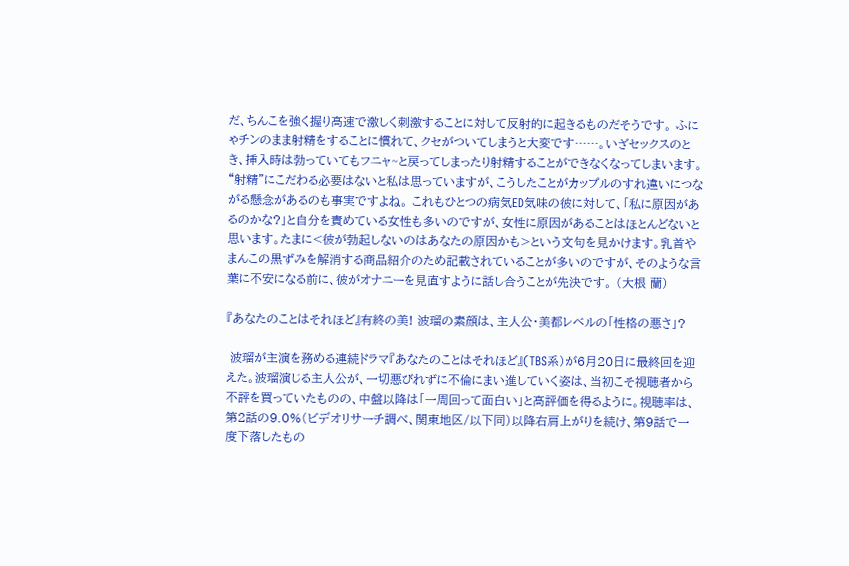だ、ちんこを強く握り高速で激しく刺激することに対して反射的に起きるものだそうです。 ふにゃチンのまま射精をすることに慣れて、クセがついてしまうと大変です……。いざセックスのとき、挿入時は勃っていてもフニャ~と戻ってしまったり射精することができなくなってしまいます。“射精”にこだわる必要はないと私は思っていますが、こうしたことがカップルのすれ違いにつながる懸念があるのも事実ですよね。 これもひとつの病気ED気味の彼に対して、「私に原因があるのかな?」と自分を責めている女性も多いのですが、女性に原因があることはほとんどないと思います。たまに<彼が勃起しないのはあなたの原因かも>という文句を見かけます。乳首やまんこの黒ずみを解消する商品紹介のため記載されていることが多いのですが、そのような言葉に不安になる前に、彼がオナニーを見直すように話し合うことが先決です。 (大根 蘭)

『あなたのことはそれほど』有終の美! 波瑠の素顔は、主人公・美都レベルの「性格の悪さ」?

 波瑠が主演を務める連続ドラマ『あなたのことはそれほど』(TBS系)が6月20日に最終回を迎えた。波瑠演じる主人公が、一切悪びれずに不倫にまい進していく姿は、当初こそ視聴者から不評を買っていたものの、中盤以降は「一周回って面白い」と高評価を得るように。視聴率は、第2話の9.0%(ビデオリサーチ調べ、関東地区/以下同)以降右肩上がりを続け、第9話で一度下落したもの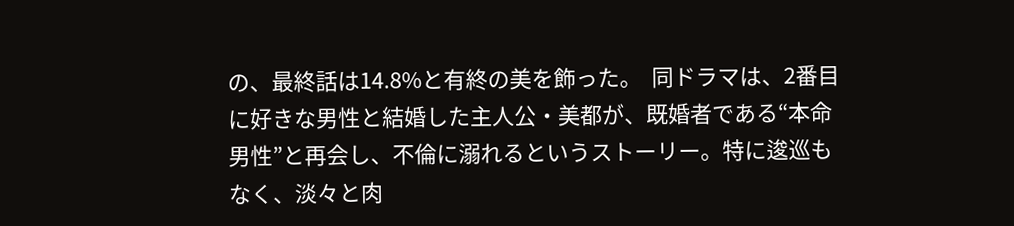の、最終話は14.8%と有終の美を飾った。  同ドラマは、2番目に好きな男性と結婚した主人公・美都が、既婚者である“本命男性”と再会し、不倫に溺れるというストーリー。特に逡巡もなく、淡々と肉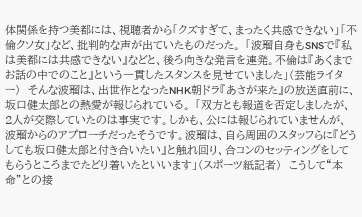体関係を持つ美都には、視聴者から「クズすぎて、まったく共感できない」「不倫クソ女」など、批判的な声が出ていたものだった。 「波瑠自身もSNSで『私は美都には共感できない』などと、後ろ向きな発言を連発。不倫は『あくまでお話の中でのこと』という一貫したスタンスを見せていました」(芸能ライター)  そんな波瑠は、出世作となったNHK朝ドラ『あさが来た』の放送直前に、坂口健太郎との熱愛が報じられている。 「双方とも報道を否定しましたが、2人が交際していたのは事実です。しかも、公には報じられていませんが、波瑠からのアプローチだったそうです。波瑠は、自ら周囲のスタッフらに『どうしても坂口健太郎と付き合いたい』と触れ回り、合コンのセッティングをしてもらうところまでたどり着いたといいます」(スポーツ紙記者)  こうして“本命”との接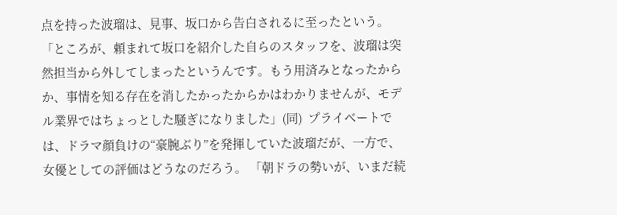点を持った波瑠は、見事、坂口から告白されるに至ったという。 「ところが、頼まれて坂口を紹介した自らのスタッフを、波瑠は突然担当から外してしまったというんです。もう用済みとなったからか、事情を知る存在を消したかったからかはわかりませんが、モデル業界ではちょっとした騒ぎになりました」(同)  プライベートでは、ドラマ顔負けの“豪腕ぶり”を発揮していた波瑠だが、一方で、女優としての評価はどうなのだろう。 「朝ドラの勢いが、いまだ続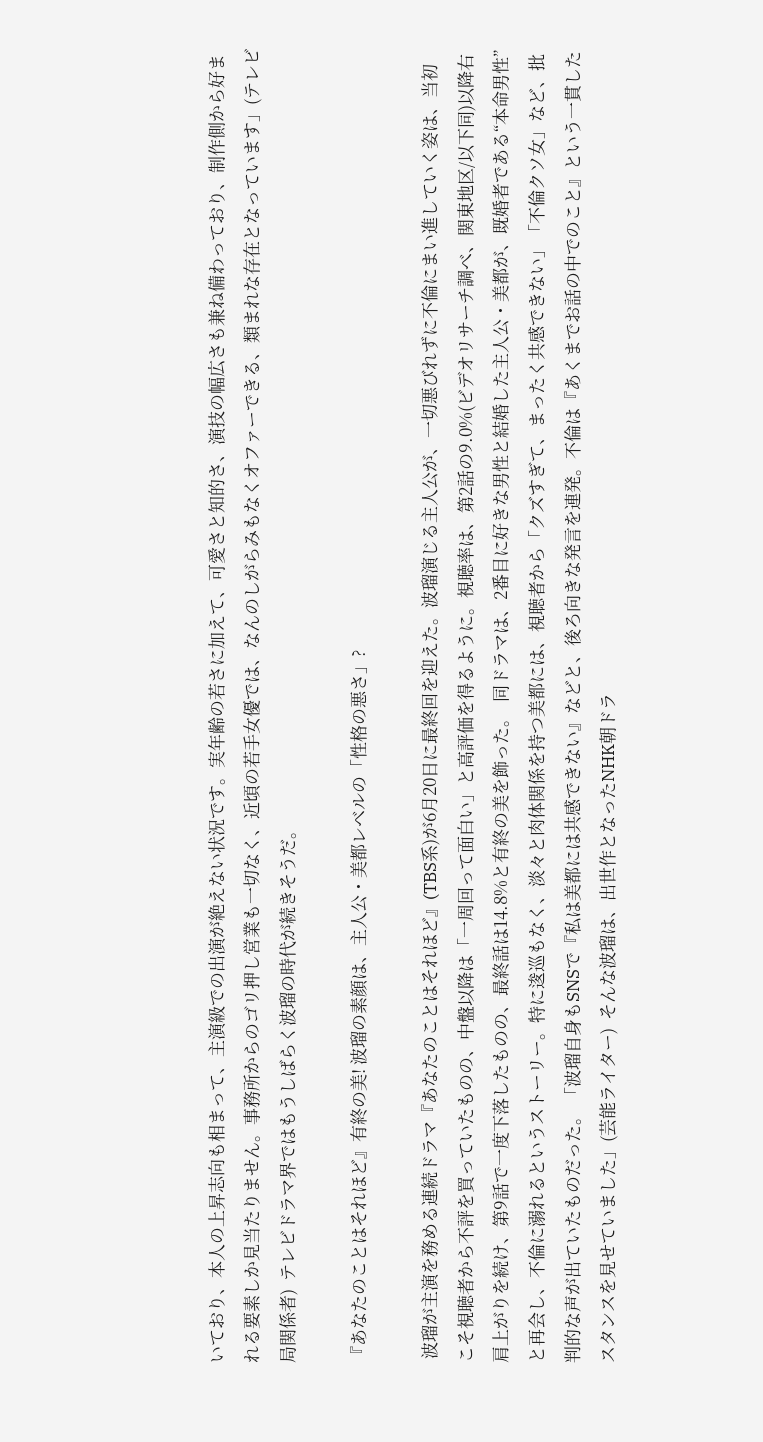いており、本人の上昇志向も相まって、主演級での出演が絶えない状況です。実年齢の若さに加えて、可愛さと知的さ、演技の幅広さも兼ね備わっており、制作側から好まれる要素しか見当たりません。事務所からのゴリ押し営業も一切なく、近頃の若手女優では、なんのしがらみもなくオファーできる、類まれな存在となっています」(テレビ局関係者)  テレビドラマ界ではもうしばらく波瑠の時代が続きそうだ。

『あなたのことはそれほど』有終の美! 波瑠の素顔は、主人公・美都レベルの「性格の悪さ」?

 波瑠が主演を務める連続ドラマ『あなたのことはそれほど』(TBS系)が6月20日に最終回を迎えた。波瑠演じる主人公が、一切悪びれずに不倫にまい進していく姿は、当初こそ視聴者から不評を買っていたものの、中盤以降は「一周回って面白い」と高評価を得るように。視聴率は、第2話の9.0%(ビデオリサーチ調べ、関東地区/以下同)以降右肩上がりを続け、第9話で一度下落したものの、最終話は14.8%と有終の美を飾った。  同ドラマは、2番目に好きな男性と結婚した主人公・美都が、既婚者である“本命男性”と再会し、不倫に溺れるというストーリー。特に逡巡もなく、淡々と肉体関係を持つ美都には、視聴者から「クズすぎて、まったく共感できない」「不倫クソ女」など、批判的な声が出ていたものだった。 「波瑠自身もSNSで『私は美都には共感できない』などと、後ろ向きな発言を連発。不倫は『あくまでお話の中でのこと』という一貫したスタンスを見せていました」(芸能ライター)  そんな波瑠は、出世作となったNHK朝ドラ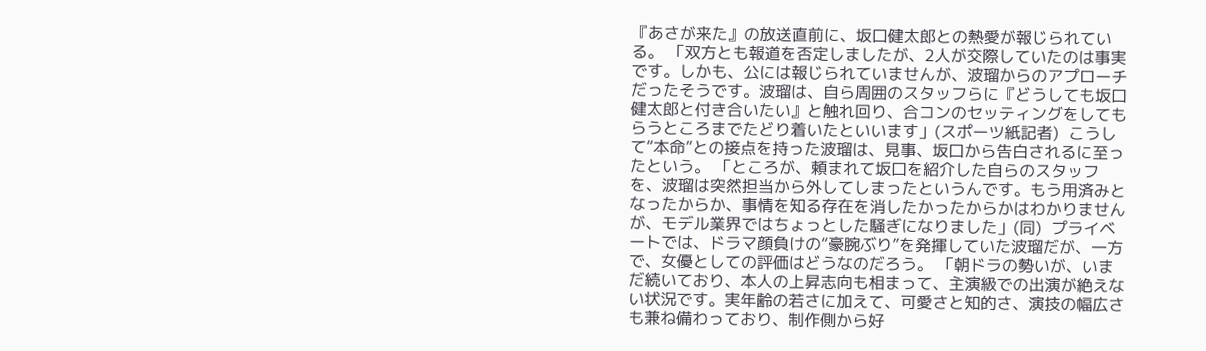『あさが来た』の放送直前に、坂口健太郎との熱愛が報じられている。 「双方とも報道を否定しましたが、2人が交際していたのは事実です。しかも、公には報じられていませんが、波瑠からのアプローチだったそうです。波瑠は、自ら周囲のスタッフらに『どうしても坂口健太郎と付き合いたい』と触れ回り、合コンのセッティングをしてもらうところまでたどり着いたといいます」(スポーツ紙記者)  こうして“本命”との接点を持った波瑠は、見事、坂口から告白されるに至ったという。 「ところが、頼まれて坂口を紹介した自らのスタッフを、波瑠は突然担当から外してしまったというんです。もう用済みとなったからか、事情を知る存在を消したかったからかはわかりませんが、モデル業界ではちょっとした騒ぎになりました」(同)  プライベートでは、ドラマ顔負けの“豪腕ぶり”を発揮していた波瑠だが、一方で、女優としての評価はどうなのだろう。 「朝ドラの勢いが、いまだ続いており、本人の上昇志向も相まって、主演級での出演が絶えない状況です。実年齢の若さに加えて、可愛さと知的さ、演技の幅広さも兼ね備わっており、制作側から好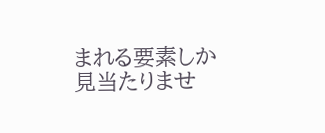まれる要素しか見当たりませ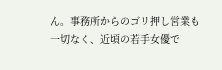ん。事務所からのゴリ押し営業も一切なく、近頃の若手女優で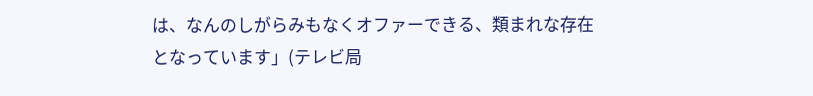は、なんのしがらみもなくオファーできる、類まれな存在となっています」(テレビ局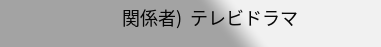関係者)  テレビドラマ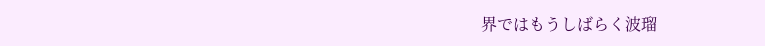界ではもうしばらく波瑠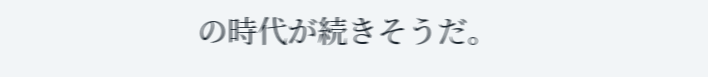の時代が続きそうだ。